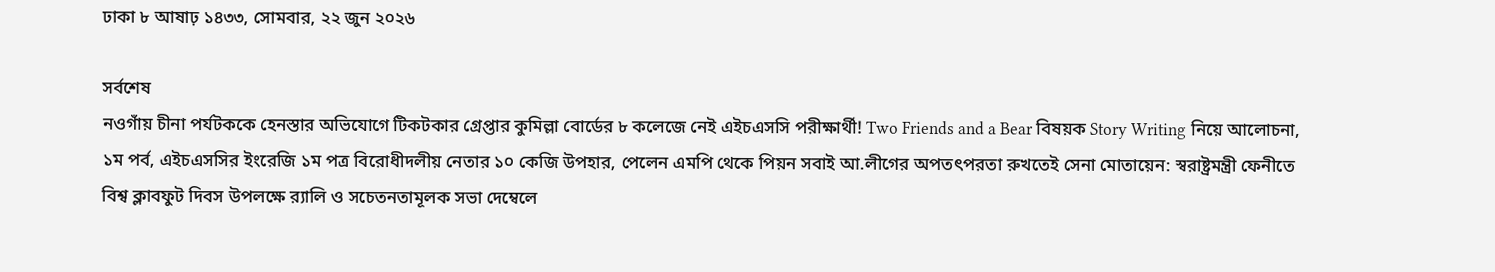ঢাকা ৮ আষাঢ় ১৪৩৩, সোমবার, ২২ জুন ২০২৬

সর্বশেষ
নওগাঁয় চীনা পর্যটককে হেনস্তার অভিযোগে টিকটকার গ্রেপ্তার কুমিল্লা বোর্ডের ৮ কলেজে নেই এইচএসসি পরীক্ষার্থী! Two Friends and a Bear বিষয়ক Story Writing নিয়ে আলোচনা,  ১ম পর্ব, এইচএসসির ইংরেজি ১ম পত্র বিরোধীদলীয় নেতার ১০ কেজি উপহার, পেলেন এমপি থেকে পিয়ন সবাই আ.লীগের অপতৎপরতা রুখতেই সেনা মোতায়েন: স্বরাষ্ট্রমন্ত্রী ফেনীতে বিশ্ব ক্লাবফুট দিবস উপলক্ষে র‌্যালি ও সচেতনতামূলক সভা দেম্বেলে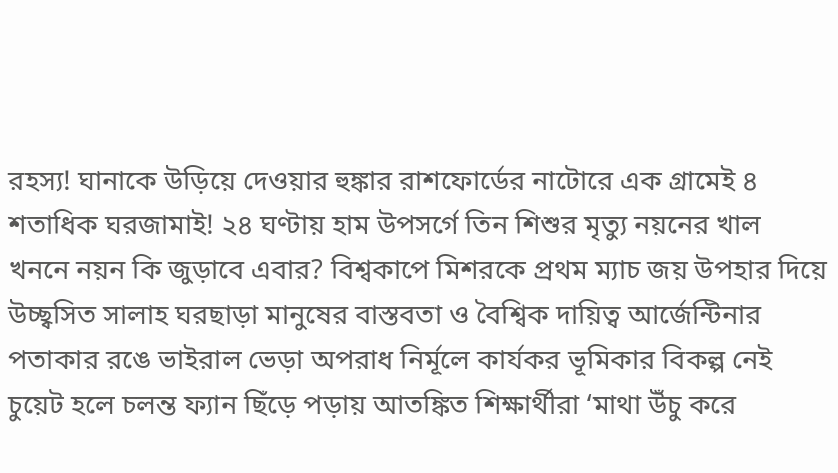রহস্য! ঘানাকে উড়িয়ে দেওয়ার হুঙ্কার রাশফোর্ডের নাটোরে এক গ্রামেই ৪ শতাধিক ঘরজামাই! ২৪ ঘণ্টায় হাম উপসর্গে তিন শিশুর মৃত্যু নয়নের খাল খননে নয়ন কি জুড়াবে এবার? বিশ্বকাপে মিশরকে প্রথম ম্যাচ জয় উপহার দিয়ে উচ্ছ্বসিত সালাহ ঘরছাড়া মানুষের বাস্তবতা ও বৈশ্বিক দায়িত্ব আর্জেন্টিনার পতাকার রঙে ভাইরাল ভেড়া অপরাধ নির্মূলে কার্যকর ভূমিকার বিকল্প নেই চুয়েট হলে চলন্ত ফ্যান ছিঁড়ে পড়ায় আতঙ্কিত শিক্ষার্থীরা ‘মাথা উঁচু করে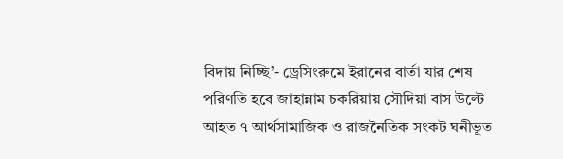বিদায় নিচ্ছি’- ড্রেসিংরুমে ইরানের বার্তা যার শেষ পরিণতি হবে জাহান্নাম চকরিয়ায় সৌদিয়া বাস উল্টে আহত ৭ আর্থসামাজিক ও রাজনৈতিক সংকট ঘনীভূত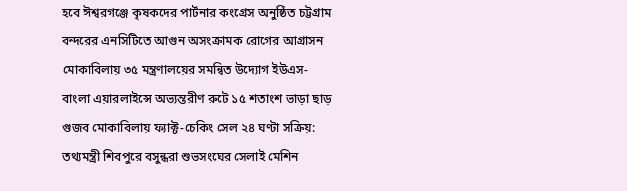হবে ঈশ্বরগঞ্জে কৃষকদের পার্টনার কংগ্রেস অনুষ্ঠিত চট্টগ্রাম বন্দরের এনসিটিতে আগুন অসংক্রামক রোগের আগ্রাসন মোকাবিলায় ৩৫ মন্ত্রণালয়ের সমন্বিত উদ্যোগ ইউএস-বাংলা এয়ারলাইন্সে অভ্যন্তরীণ রুটে ১৫ শতাংশ ভাড়া ছাড় গুজব মোকাবিলায় ফ্যাক্ট-চেকিং সেল ২৪ ঘণ্টা সক্রিয়: তথ্যমন্ত্রী শিবপুরে বসুন্ধরা শুভসংঘের সেলাই মেশিন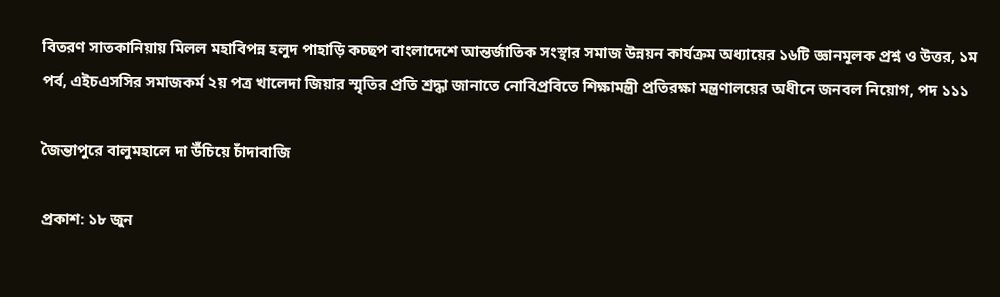বিতরণ সাতকানিয়ায় মিলল মহাবিপন্ন হলুদ পাহাড়ি কচ্ছপ বাংলাদেশে আন্তর্জাতিক সংস্থার সমাজ উন্নয়ন কার্যক্রম অধ্যায়ের ১৬টি জ্ঞানমূলক প্রশ্ন ও উত্তর, ১ম পর্ব, এইচএসসির সমাজকর্ম ২য় পত্র খালেদা জিয়ার স্মৃতির প্রতি শ্রদ্ধা জানাতে নোবিপ্রবিতে শিক্ষামন্ত্রী প্রতিরক্ষা মন্ত্রণালয়ের অধীনে জনবল নিয়োগ, পদ ১১১

জৈন্তাপুরে বালুমহালে দা উঁচিয়ে চাঁদাবাজি

প্রকাশ: ১৮ জুন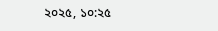২০২৫, ১০:২৫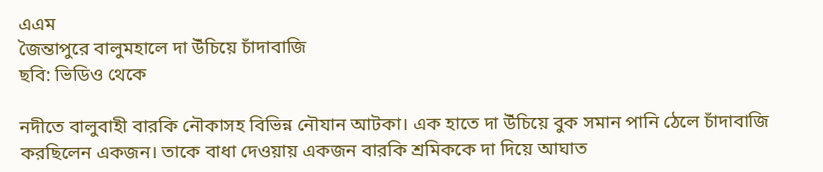এএম
জৈন্তাপুরে বালুমহালে দা উঁচিয়ে চাঁদাবাজি
ছবি: ভিডিও থেকে

নদীতে বালুবাহী বারকি নৌকাসহ বিভিন্ন নৌযান আটকা। এক হাতে দা উঁচিয়ে বুক সমান পানি ঠেলে চাঁদাবাজি করছিলেন একজন। তাকে বাধা দেওয়ায় একজন বারকি শ্রমিককে দা দিয়ে আঘাত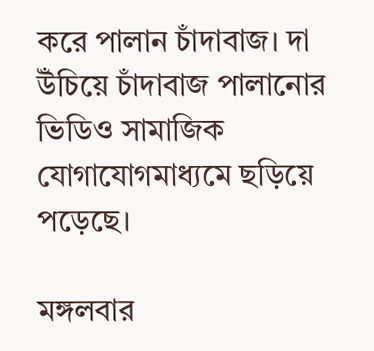করে পালান চাঁদাবাজ। দা উঁচিয়ে চাঁদাবাজ পালানোর ভিডিও সামাজিক যোগাযোগমাধ্যমে ছড়িয়ে পড়েছে।

মঙ্গলবার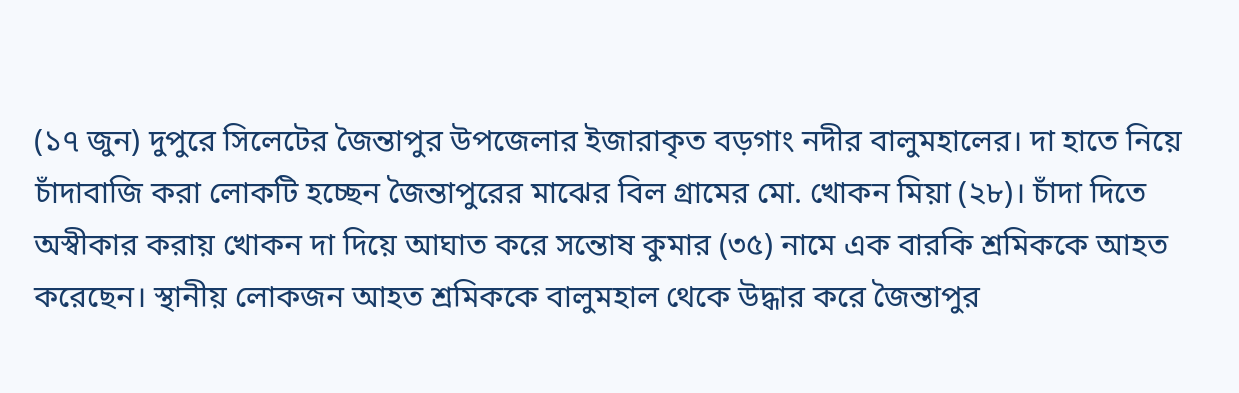(১৭ জুন) দুপুরে সিলেটের জৈন্তাপুর উপজেলার ইজারাকৃত বড়গাং নদীর বালুমহালের। দা হাতে নিয়ে চাঁদাবাজি করা লোকটি হচ্ছেন জৈন্তাপুরের মাঝের বিল গ্রামের মো. খোকন মিয়া (২৮)। চাঁদা দিতে অস্বীকার করায় খোকন দা দিয়ে আঘাত করে সন্তোষ কুমার (৩৫) নামে এক বারকি শ্রমিককে আহত করেছেন। স্থানীয় লোকজন আহত শ্রমিককে বালুমহাল থেকে উদ্ধার করে জৈন্তাপুর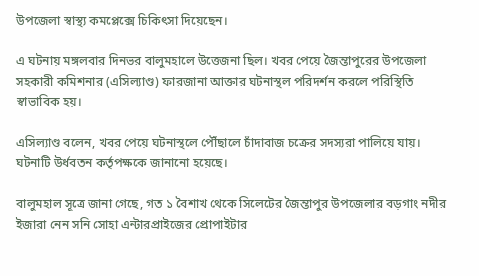উপজেলা স্বাস্থ্য কমপ্লেক্সে চিকিৎসা দিয়েছেন।

এ ঘটনায় মঙ্গলবার দিনভর বালুমহালে উত্তেজনা ছিল। খবর পেয়ে জৈন্তাপুরের উপজেলা সহকারী কমিশনার (এসিল্যাণ্ড) ফারজানা আক্তার ঘটনাস্থল পরিদর্শন করলে পরিস্থিতি স্বাভাবিক হয়।

এসিল্যাণ্ড বলেন, খবর পেয়ে ঘটনাস্থলে পৌঁছালে চাঁদাবাজ চক্রের সদস্যরা পালিয়ে যায়। ঘটনাটি উর্ধবতন কর্তৃপক্ষকে জানানো হয়েছে।

বালুমহাল সূত্রে জানা গেছে, গত ১ বৈশাখ থেকে সিলেটের জৈন্তাপুর উপজেলার বড়গাং নদীর ইজারা নেন সনি সোহা এন্টারপ্রাইজের প্রোপাইটার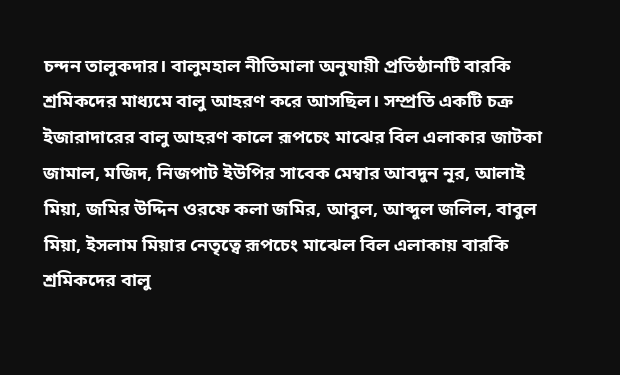চন্দন তালুকদার। বালুমহাল নীতিমালা অনুযায়ী প্রতিষ্ঠানটি বারকি শ্রমিকদের মাধ্যমে বালু আহরণ করে আসছিল। সম্প্রতি একটি চক্র ইজারাদারের বালু আহরণ কালে রূপচেং মাঝের বিল এলাকার জাটকা জামাল, মজিদ, নিজপাট ইউপির সাবেক মেম্বার আবদুন নূর, আলাই মিয়া, জমির উদ্দিন ওরফে কলা জমির, আবুল, আব্দুল জলিল, বাবুল মিয়া, ইসলাম মিয়ার নেতৃত্বে রূপচেং মাঝেল বিল এলাকায় বারকি শ্রমিকদের বালু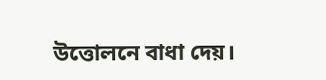উত্তোলনে বাধা দেয়।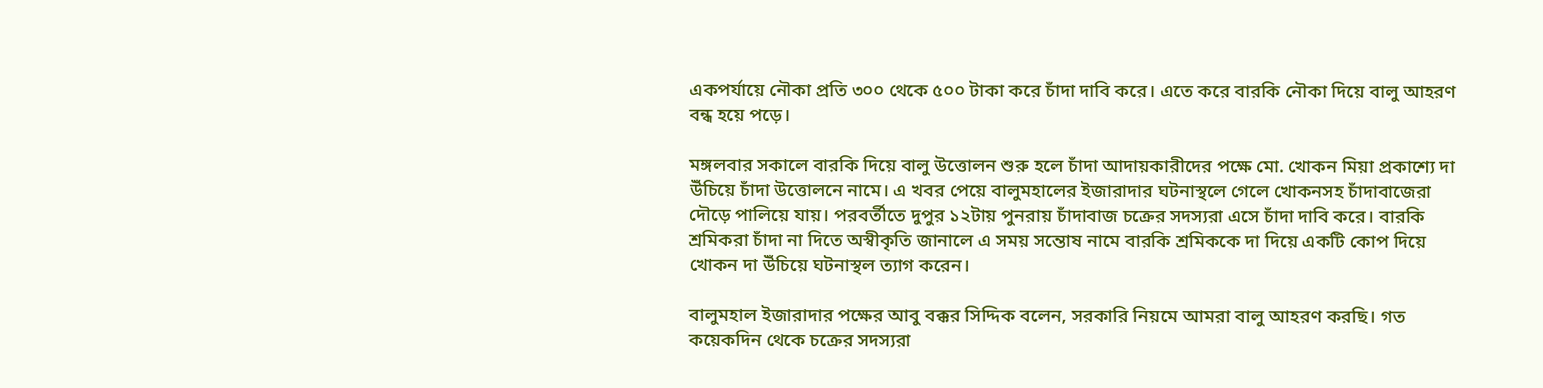একপর্যায়ে নৌকা প্রতি ৩০০ থেকে ৫০০ টাকা করে চাঁদা দাবি করে। এতে করে বারকি নৌকা দিয়ে বালু আহরণ বন্ধ হয়ে পড়ে।

মঙ্গলবার সকালে বারকি দিয়ে বালু উত্তোলন শুরু হলে চাঁদা আদায়কারীদের পক্ষে মো. খোকন মিয়া প্রকাশ্যে দা উঁচিয়ে চাঁদা উত্তোলনে নামে। এ খবর পেয়ে বালুমহালের ইজারাদার ঘটনাস্থলে গেলে খোকনসহ চাঁদাবাজেরা দৌড়ে পালিয়ে যায়। পরবর্তীতে দুপুর ১২টায় পুনরায় চাঁদাবাজ চক্রের সদস্যরা এসে চাঁদা দাবি করে। বারকি শ্রমিকরা চাঁদা না দিতে অস্বীকৃতি জানালে এ সময় সন্তোষ নামে বারকি শ্রমিককে দা দিয়ে একটি কোপ দিয়ে খোকন দা উঁচিয়ে ঘটনাস্থল ত্যাগ করেন।

বালুমহাল ইজারাদার পক্ষের আবু বক্কর সিদ্দিক বলেন, সরকারি নিয়মে আমরা বালু আহরণ করছি। গত কয়েকদিন থেকে চক্রের সদস্যরা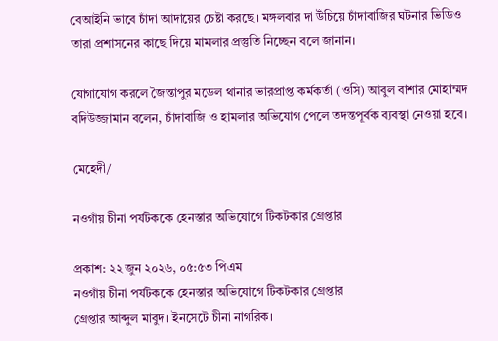বেআইনি ভাবে চাঁদা আদায়ের চেষ্টা করছে। মঙ্গলবার দা উঁচিয়ে চাঁদাবাজির ঘটনার ভিডিও তারা প্রশাসনের কাছে দিয়ে মামলার প্রস্তুতি নিচ্ছেন বলে জানান।

যোগাযোগ করলে জৈন্তাপুর মডেল থানার ভারপ্রাপ্ত কর্মকর্তা (ওসি) আবুল বাশার মোহাম্মদ বদিউজ্জামান বলেন, চাঁদাবাজি ও হামলার অভিযোগ পেলে তদন্তপূর্বক ব্যবস্থা নেওয়া হবে।

মেহেদী/

নওগাঁয় চীনা পর্যটককে হেনস্তার অভিযোগে টিকটকার গ্রেপ্তার

প্রকাশ: ২২ জুন ২০২৬, ০৫:৫৩ পিএম
নওগাঁয় চীনা পর্যটককে হেনস্তার অভিযোগে টিকটকার গ্রেপ্তার
গ্রেপ্তার আব্দুল মাবুদ। ইনসেটে চীনা নাগরিক।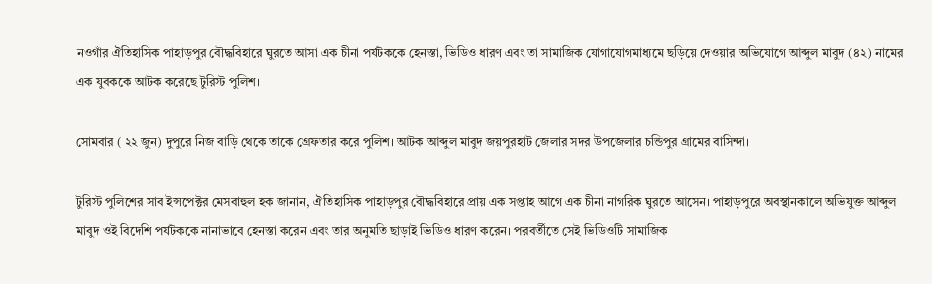নওগাঁর ঐতিহাসিক পাহাড়পুর বৌদ্ধবিহারে ঘুরতে আসা এক চীনা পর্যটককে হেনস্তা, ভিডিও ধারণ এবং তা সামাজিক যোগাযোগমাধ্যমে ছড়িয়ে দেওয়ার অভিযোগে আব্দুল মাবুদ (৪২) নামের এক যুবককে আটক করেছে টুরিস্ট পুলিশ।

সোমবার ( ২২ জুন) দুপুরে নিজ বাড়ি থেকে তাকে গ্রেফতার করে পুলিশ। আটক আব্দুল মাবুদ জয়পুরহাট জেলার সদর উপজেলার চন্ডিপুর গ্রামের বাসিন্দা।

টুরিস্ট পুলিশের সাব ইন্সপেক্টর মেসবাহুল হক জানান, ঐতিহাসিক পাহাড়পুর বৌদ্ধবিহারে প্রায় এক সপ্তাহ আগে এক চীনা নাগরিক ঘুরতে আসেন। পাহাড়পুরে অবস্থানকালে অভিযুক্ত আব্দুল মাবুদ ওই বিদেশি পর্যটককে নানাভাবে হেনস্তা করেন এবং তার অনুমতি ছাড়াই ভিডিও ধারণ করেন। পরবর্তীতে সেই ভিডিওটি সামাজিক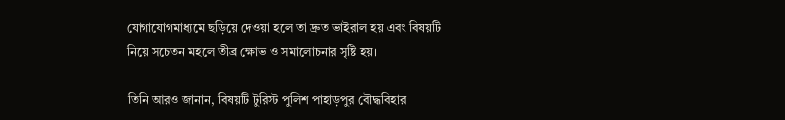যোগাযোগমাধ্যমে ছড়িয়ে দেওয়া হলে তা দ্রুত ভাইরাল হয় এবং বিষয়টি নিয়ে সচেতন মহলে তীব্র ক্ষোভ ও সমালোচনার সৃষ্টি হয়।

তিনি আরও জানান, বিষয়টি টুরিস্ট পুলিশ পাহাড়পুর বৌদ্ধবিহার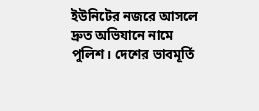ইউনিটের নজরে আসলে দ্রুত অভিযানে নামে পুলিশ। দেশের ভাবমূর্তি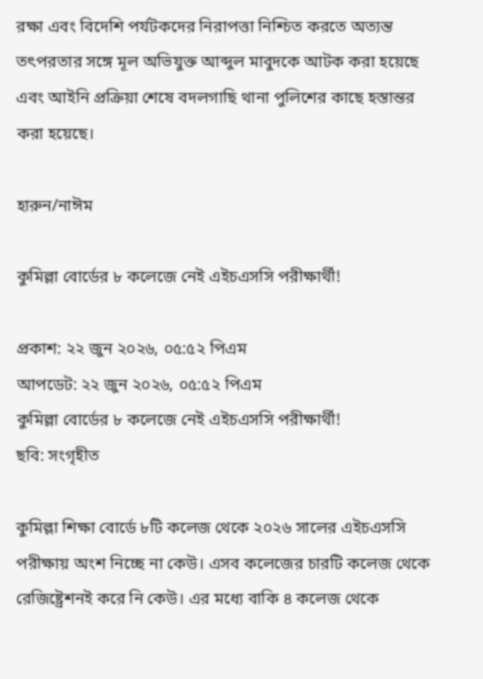রক্ষা এবং বিদেশি পর্যটকদের নিরাপত্তা নিশ্চিত করতে অত্যন্ত তৎপরতার সঙ্গে মূল অভিযুক্ত আব্দুল মাবুদকে আটক করা হয়েছে এবং আইনি প্রক্রিয়া শেষে বদলগাছি থানা পুলিশের কাছে হস্তান্তর করা হয়েছে।

হারুন/নাঈম

কুমিল্লা বোর্ডের ৮ কলেজে নেই এইচএসসি পরীক্ষার্থী!

প্রকাশ: ২২ জুন ২০২৬, ০৫:৫২ পিএম
আপডেট: ২২ জুন ২০২৬, ০৫:৫২ পিএম
কুমিল্লা বোর্ডের ৮ কলেজে নেই এইচএসসি পরীক্ষার্থী!
ছবি: সংগৃহীত

কুমিল্লা শিক্ষা বোর্ডে ৮টি কলেজ থেকে ২০২৬ সালের এইচএসসি পরীক্ষায় অংশ নিচ্ছে না কেউ। এসব কলেজের চারটি কলেজ থেকে রেজিষ্ট্রেশনই করে নি কেউ। এর মধ্যে বাকি ৪ কলেজ থেকে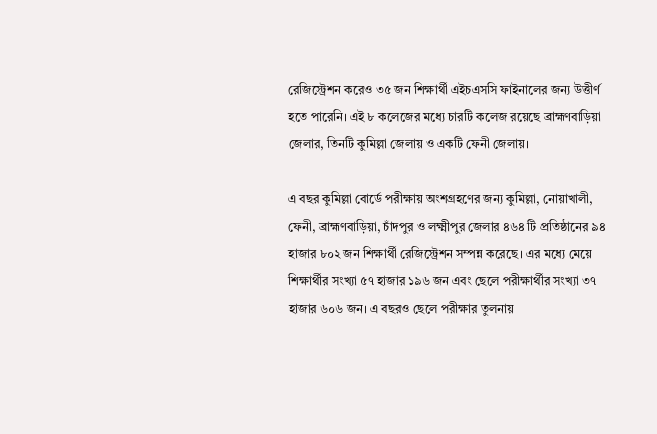রেজিস্ট্রেশন করেও ৩৫ জন শিক্ষার্থী এইচএসসি ফাইনালের জন্য উত্তীর্ণ হতে পারেনি। এই ৮ কলেজের মধ্যে চারটি কলেজ রয়েছে ব্রাহ্মণবাড়িয়া জেলার, তিনটি কুমিল্লা জেলায় ও একটি ফেনী জেলায়।

এ বছর কুমিল্লা বোর্ডে পরীক্ষায় অংশগ্রহণের জন্য কুমিল্লা, নোয়াখালী, ফেনী, ব্রাহ্মণবাড়িয়া, চাঁদপুর ও লক্ষ্মীপুর জেলার ৪৬৪ টি প্রতিষ্ঠানের ৯৪ হাজার ৮০২ জন শিক্ষার্থী রেজিস্ট্রেশন সম্পন্ন করেছে। এর মধ্যে মেয়ে শিক্ষার্থীর সংখ্যা ৫৭ হাজার ১৯৬ জন এবং ছেলে পরীক্ষার্থীর সংখ্যা ৩৭ হাজার ৬০৬ জন। এ বছরও ছেলে পরীক্ষার তুলনায়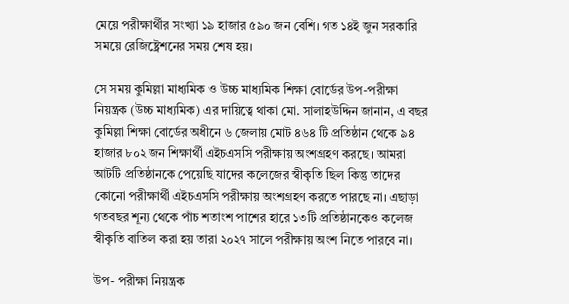মেয়ে পরীক্ষার্থীর সংখ্যা ১৯ হাজার ৫৯০ জন বেশি। গত ১৪ই জুন সরকারি সময়ে রেজিষ্ট্রেশনের সময় শেষ হয়।

সে সময় কুমিল্লা মাধ্যমিক ও উচ্চ মাধ্যমিক শিক্ষা বোর্ডের উপ-পরীক্ষা নিয়ন্ত্রক (উচ্চ মাধ্যমিক) এর দায়িত্বে থাকা মো. সালাহউদ্দিন জানান, এ বছর কুমিল্লা শিক্ষা বোর্ডের অধীনে ৬ জেলায় মোট ৪৬৪ টি প্রতিষ্ঠান থেকে ৯৪ হাজার ৮০২ জন শিক্ষার্থী এইচএসসি পরীক্ষায় অংশগ্রহণ করছে। আমরা আটটি প্রতিষ্ঠানকে পেয়েছি যাদের কলেজের স্বীকৃতি ছিল কিন্তু তাদের কোনো পরীক্ষার্থী এইচএসসি পরীক্ষায় অংশগ্রহণ করতে পারছে না। এছাড়া গতবছর শূন্য থেকে পাঁচ শতাংশ পাশের হারে ১৩টি প্রতিষ্ঠানকেও কলেজ স্বীকৃতি বাতিল করা হয় তারা ২০২৭ সালে পরীক্ষায় অংশ নিতে পারবে না।

উপ- পরীক্ষা নিয়ন্ত্রক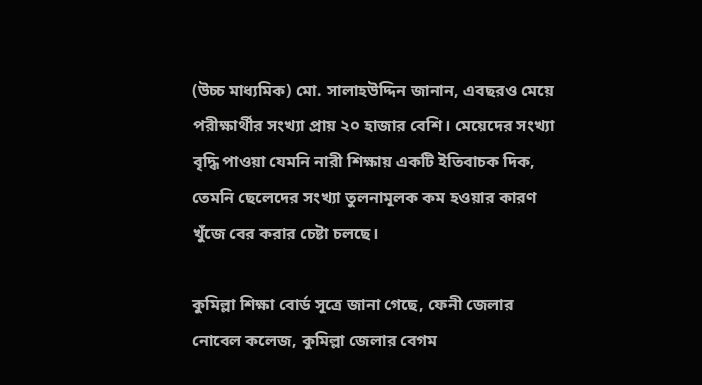(উচ্চ মাধ্যমিক) মো. সালাহউদ্দিন জানান, এবছরও মেয়ে পরীক্ষার্থীর সংখ্যা প্রায় ২০ হাজার বেশি। মেয়েদের সংখ্যা বৃদ্ধি পাওয়া যেমনি নারী শিক্ষায় একটি ইতিবাচক দিক, তেমনি ছেলেদের সংখ্যা তুলনামূলক কম হওয়ার কারণ খুঁজে বের করার চেষ্টা চলছে।

কুমিল্লা শিক্ষা বোর্ড সূত্রে জানা গেছে, ফেনী জেলার নোবেল কলেজ, কুমিল্লা জেলার বেগম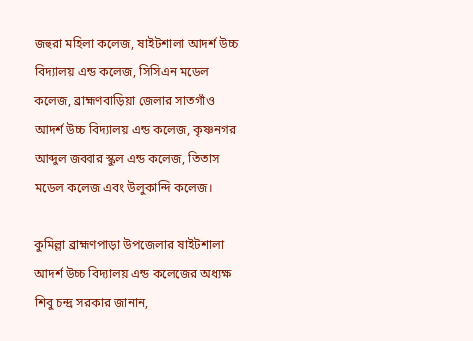জহুরা মহিলা কলেজ, ষাইটশালা আদর্শ উচ্চ বিদ্যালয় এন্ড কলেজ, সিসিএন মডেল কলেজ, ব্রাহ্মণবাড়িয়া জেলার সাতগাঁও আদর্শ উচ্চ বিদ্যালয় এন্ড কলেজ, কৃষ্ণনগর আব্দুল জব্বার স্কুল এন্ড কলেজ, তিতাস মডেল কলেজ এবং উলুকান্দি কলেজ।

কুমিল্লা ব্রাহ্মণপাড়া উপজেলার ষাইটশালা আদর্শ উচ্চ বিদ্যালয় এন্ড কলেজের অধ্যক্ষ শিবু চন্দ্র সরকার জানান,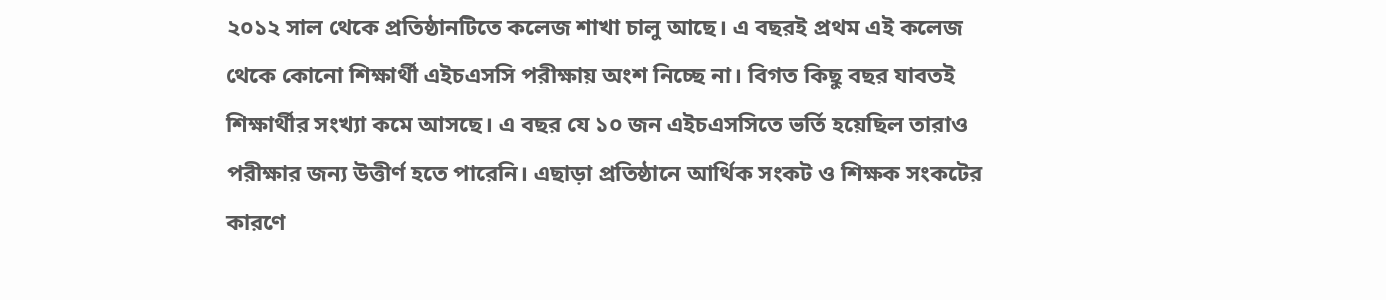২০১২ সাল থেকে প্রতিষ্ঠানটিতে কলেজ শাখা চালু আছে। এ বছরই প্রথম এই কলেজ থেকে কোনো শিক্ষার্থী এইচএসসি পরীক্ষায় অংশ নিচ্ছে না। বিগত কিছু বছর যাবতই শিক্ষার্থীর সংখ্যা কমে আসছে। এ বছর যে ১০ জন এইচএসসিতে ভর্তি হয়েছিল তারাও পরীক্ষার জন্য উত্তীর্ণ হতে পারেনি। এছাড়া প্রতিষ্ঠানে আর্থিক সংকট ও শিক্ষক সংকটের কারণে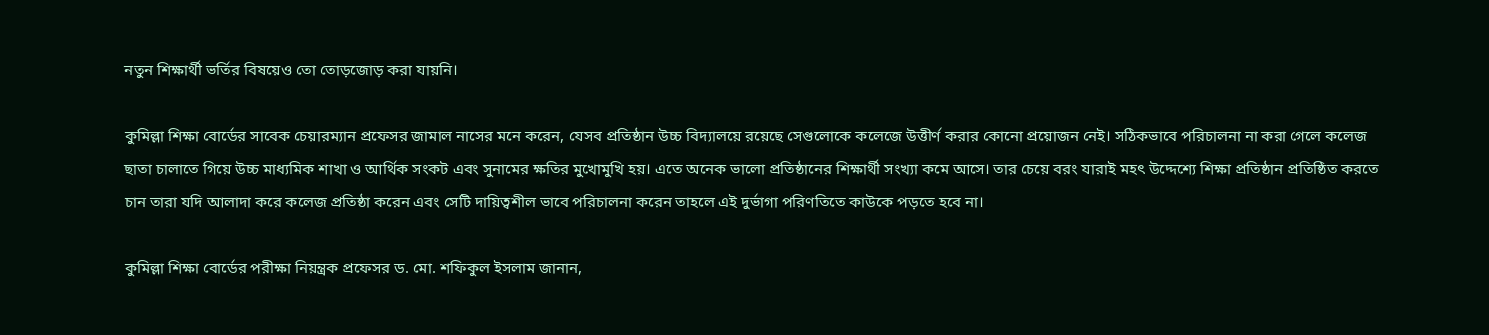নতুন শিক্ষার্থী ভর্তির বিষয়েও তো তোড়জোড় করা যায়নি।

কুমিল্লা শিক্ষা বোর্ডের সাবেক চেয়ারম্যান প্রফেসর জামাল নাসের মনে করেন, যেসব প্রতিষ্ঠান উচ্চ বিদ্যালয়ে রয়েছে সেগুলোকে কলেজে উত্তীর্ণ করার কোনো প্রয়োজন নেই। সঠিকভাবে পরিচালনা না করা গেলে কলেজ ছাতা চালাতে গিয়ে উচ্চ মাধ্যমিক শাখা ও আর্থিক সংকট এবং সুনামের ক্ষতির মুখোমুখি হয়। এতে অনেক ভালো প্রতিষ্ঠানের শিক্ষার্থী সংখ্যা কমে আসে। তার চেয়ে বরং যারাই মহৎ উদ্দেশ্যে শিক্ষা প্রতিষ্ঠান প্রতিষ্ঠিত করতে চান তারা যদি আলাদা করে কলেজ প্রতিষ্ঠা করেন এবং সেটি দায়িত্বশীল ভাবে পরিচালনা করেন তাহলে এই দুর্ভাগা পরিণতিতে কাউকে পড়তে হবে না।

কুমিল্লা শিক্ষা বোর্ডের পরীক্ষা নিয়ন্ত্রক প্রফেসর ড. মো. শফিকুল ইসলাম জানান,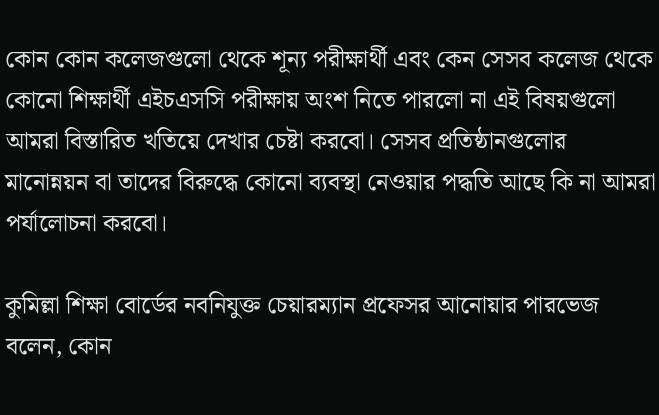কোন কোন কলেজগুলো থেকে শূন্য পরীক্ষার্থী এবং কেন সেসব কলেজ থেকে কোনো শিক্ষার্থী এইচএসসি পরীক্ষায় অংশ নিতে পারলো না এই বিষয়গুলো আমরা বিস্তারিত খতিয়ে দেখার চেষ্টা করবো। সেসব প্রতিষ্ঠানগুলোর মানোন্নয়ন বা তাদের বিরুদ্ধে কোনো ব্যবস্থা নেওয়ার পদ্ধতি আছে কি না আমরা পর্যালোচনা করবো।

কুমিল্লা শিক্ষা বোর্ডের নবনিযুক্ত চেয়ারম্যান প্রফেসর আনোয়ার পারভেজ বলেন, কোন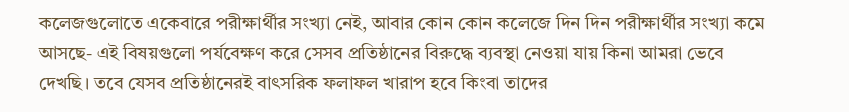কলেজগুলোতে একেবারে পরীক্ষার্থীর সংখ্যা নেই, আবার কোন কোন কলেজে দিন দিন পরীক্ষার্থীর সংখ্যা কমে আসছে- এই বিষয়গুলো পর্যবেক্ষণ করে সেসব প্রতিষ্ঠানের বিরুদ্ধে ব্যবস্থা নেওয়া যায় কিনা আমরা ভেবে দেখছি। তবে যেসব প্রতিষ্ঠানেরই বাৎসরিক ফলাফল খারাপ হবে কিংবা তাদের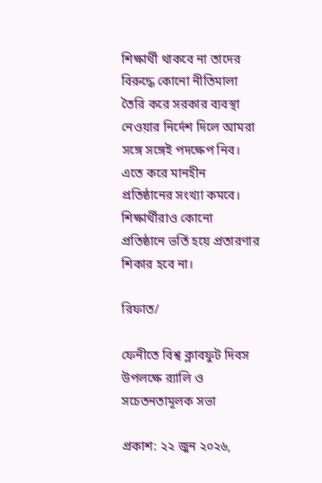শিক্ষার্থী থাকবে না তাদের বিরুদ্ধে কোনো নীতিমালা তৈরি করে সরকার ব্যবস্থা নেওয়ার নির্দেশ দিলে আমরা সঙ্গে সঙ্গেই পদক্ষেপ নিব। এতে করে মানহীন প্রতিষ্ঠানের সংখ্যা কমবে। শিক্ষার্থীরাও কোনো প্রতিষ্ঠানে ভর্তি হয়ে প্রতারণার শিকার হবে না।

রিফাত/

ফেনীতে বিশ্ব ক্লাবফুট দিবস উপলক্ষে র‌্যালি ও সচেতনতামূলক সভা

প্রকাশ: ২২ জুন ২০২৬,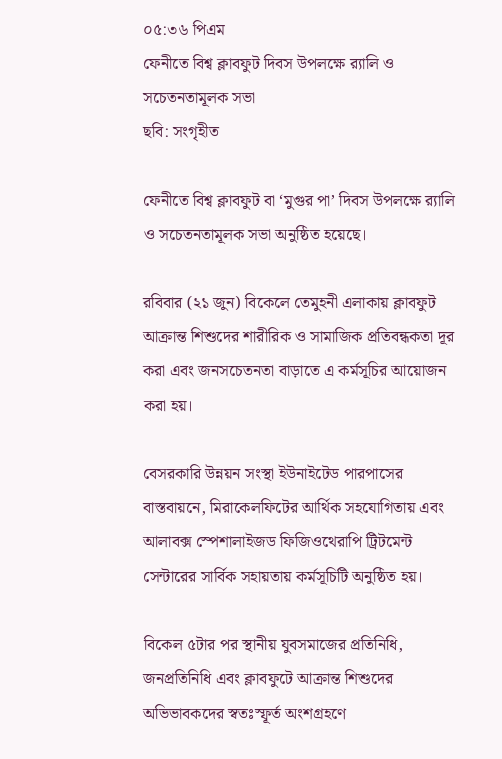০৫:৩৬ পিএম
ফেনীতে বিশ্ব ক্লাবফুট দিবস উপলক্ষে র‌্যালি ও সচেতনতামূলক সভা
ছবি: সংগৃহীত

ফেনীতে বিশ্ব ক্লাবফুট বা ‘মুগুর পা’ দিবস উপলক্ষে র‌্যালি ও সচেতনতামূলক সভা অনুষ্ঠিত হয়েছে।

রবিবার (২১ জুন) বিকেলে তেমুহনী এলাকায় ক্লাবফুট আক্রান্ত শিশুদের শারীরিক ও সামাজিক প্রতিবন্ধকতা দূর করা এবং জনসচেতনতা বাড়াতে এ কর্মসূচির আয়োজন করা হয়।

বেসরকারি উন্নয়ন সংস্থা ইউনাইটেড পারপাসের বাস্তবায়নে, মিরাকেলফিটের আর্থিক সহযোগিতায় এবং আলাবক্স স্পেশালাইজড ফিজিওথেরাপি ট্রিটমেন্ট সেন্টারের সার্বিক সহায়তায় কর্মসূচিটি অনুষ্ঠিত হয়।

বিকেল ৫টার পর স্থানীয় যুবসমাজের প্রতিনিধি, জনপ্রতিনিধি এবং ক্লাবফুটে আক্রান্ত শিশুদের অভিভাবকদের স্বতঃস্ফূর্ত অংশগ্রহণে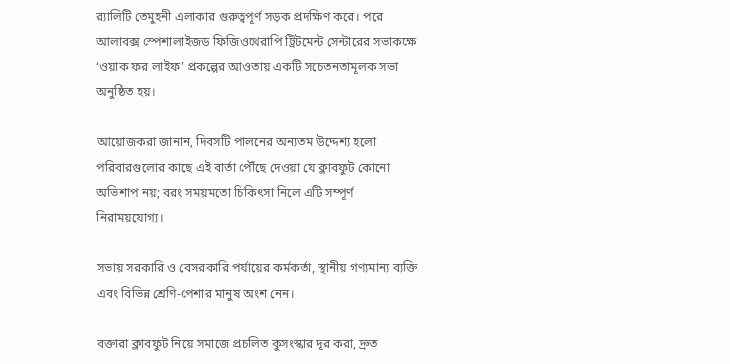র‌্যালিটি তেমুহনী এলাকার গুরুত্বপূর্ণ সড়ক প্রদক্ষিণ করে। পরে আলাবক্স স্পেশালাইজড ফিজিওথেরাপি ট্রিটমেন্ট সেন্টারের সভাকক্ষে ‘ওয়াক ফর লাইফ’ প্রকল্পের আওতায় একটি সচেতনতামূলক সভা অনুষ্ঠিত হয়।

আয়োজকরা জানান, দিবসটি পালনের অন্যতম উদ্দেশ্য হলো পরিবারগুলোর কাছে এই বার্তা পৌঁছে দেওয়া যে ক্লাবফুট কোনো অভিশাপ নয়; বরং সময়মতো চিকিৎসা নিলে এটি সম্পূর্ণ নিরাময়যোগ্য।

সভায় সরকারি ও বেসরকারি পর্যায়ের কর্মকর্তা, স্থানীয় গণ্যমান্য ব্যক্তি এবং বিভিন্ন শ্রেণি-পেশার মানুষ অংশ নেন।

বক্তারা ক্লাবফুট নিয়ে সমাজে প্রচলিত কুসংস্কার দূর করা, দ্রুত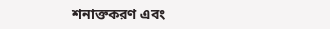শনাক্তকরণ এবং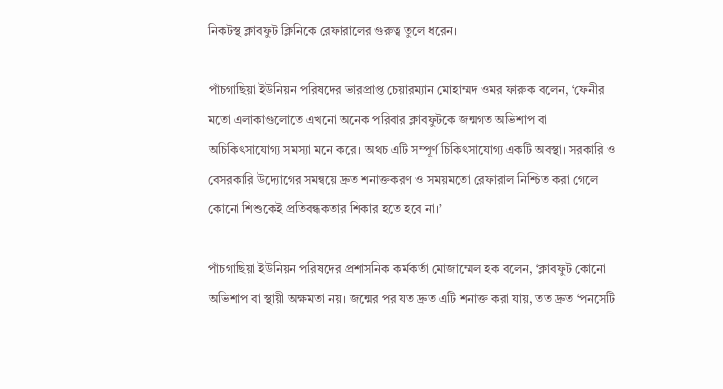নিকটস্থ ক্লাবফুট ক্লিনিকে রেফারালের গুরুত্ব তুলে ধরেন।

পাঁচগাছিয়া ইউনিয়ন পরিষদের ভারপ্রাপ্ত চেয়ারম্যান মোহাম্মদ ওমর ফারুক বলেন, ‘ফেনীর মতো এলাকাগুলোতে এখনো অনেক পরিবার ক্লাবফুটকে জন্মগত অভিশাপ বা অচিকিৎসাযোগ্য সমস্যা মনে করে। অথচ এটি সম্পূর্ণ চিকিৎসাযোগ্য একটি অবস্থা। সরকারি ও বেসরকারি উদ্যোগের সমন্বয়ে দ্রুত শনাক্তকরণ ও সময়মতো রেফারাল নিশ্চিত করা গেলে কোনো শিশুকেই প্রতিবন্ধকতার শিকার হতে হবে না।’

পাঁচগাছিয়া ইউনিয়ন পরিষদের প্রশাসনিক কর্মকর্তা মোজাম্মেল হক বলেন, ‘ক্লাবফুট কোনো অভিশাপ বা স্থায়ী অক্ষমতা নয়। জন্মের পর যত দ্রুত এটি শনাক্ত করা যায়, তত দ্রুত ‘পনসেটি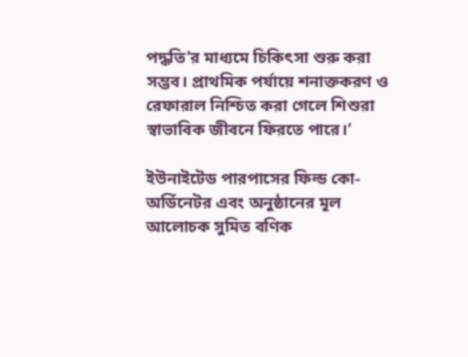পদ্ধতি’র মাধ্যমে চিকিৎসা শুরু করা সম্ভব। প্রাথমিক পর্যায়ে শনাক্তকরণ ও রেফারাল নিশ্চিত করা গেলে শিশুরা স্বাভাবিক জীবনে ফিরতে পারে।’

ইউনাইটেড পারপাসের ফিল্ড কো-অর্ডিনেটর এবং অনুষ্ঠানের মূল আলোচক সুমিত বণিক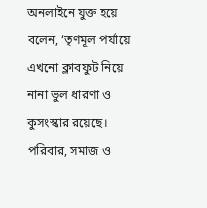অনলাইনে যুক্ত হয়ে বলেন, ‘তৃণমূল পর্যায়ে এখনো ক্লাবফুট নিয়ে নানা ভুল ধারণা ও কুসংস্কার রয়েছে। পরিবার, সমাজ ও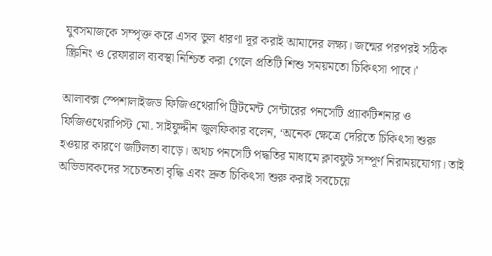যুবসমাজকে সম্পৃক্ত করে এসব ভুল ধারণা দূর করাই আমাদের লক্ষ্য। জন্মের পরপরই সঠিক স্ক্রিনিং ও রেফারাল ব্যবস্থা নিশ্চিত করা গেলে প্রতিটি শিশু সময়মতো চিকিৎসা পাবে।’

আলাবক্স স্পেশালাইজড ফিজিওথেরাপি ট্রিটমেন্ট সেন্টারের পনসেটি প্র্যাকটিশনার ও ফিজিওথেরাপিস্ট মো. সাইফুদ্দীন জুলফিকার বলেন, ‘অনেক ক্ষেত্রে দেরিতে চিকিৎসা শুরু হওয়ার কারণে জটিলতা বাড়ে। অথচ পনসেটি পদ্ধতির মাধ্যমে ক্লাবফুট সম্পূর্ণ নিরাময়যোগ্য। তাই অভিভাবকদের সচেতনতা বৃদ্ধি এবং দ্রুত চিকিৎসা শুরু করাই সবচেয়ে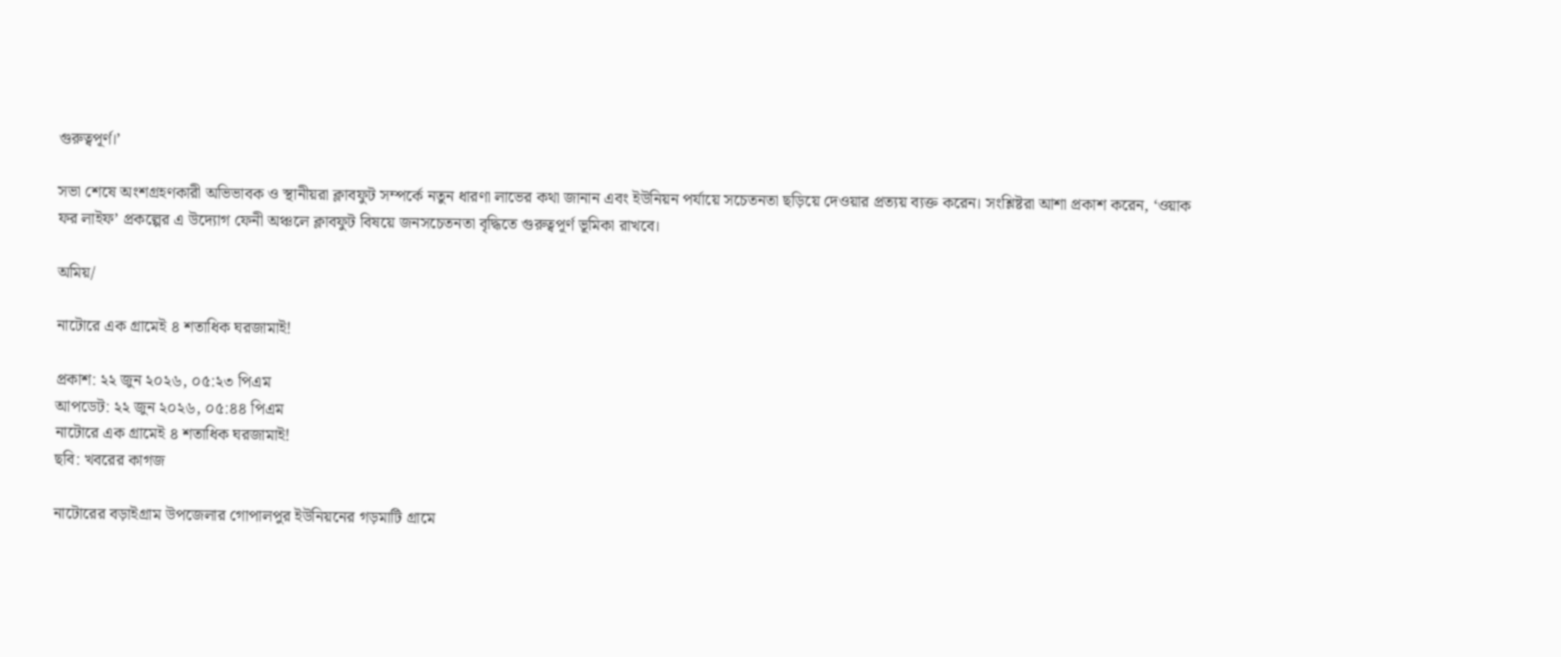গুরুত্বপূর্ণ।’

সভা শেষে অংশগ্রহণকারী অভিভাবক ও স্থানীয়রা ক্লাবফুট সম্পর্কে নতুন ধারণা লাভের কথা জানান এবং ইউনিয়ন পর্যায়ে সচেতনতা ছড়িয়ে দেওয়ার প্রত্যয় ব্যক্ত করেন। সংশ্লিষ্টরা আশা প্রকাশ করেন, ‘ওয়াক ফর লাইফ’ প্রকল্পের এ উদ্যোগ ফেনী অঞ্চলে ক্লাবফুট বিষয়ে জনসচেতনতা বৃদ্ধিতে গুরুত্বপূর্ণ ভূমিকা রাখবে।

অমিয়/

নাটোরে এক গ্রামেই ৪ শতাধিক ঘরজামাই!

প্রকাশ: ২২ জুন ২০২৬, ০৫:২৩ পিএম
আপডেট: ২২ জুন ২০২৬, ০৫:৪৪ পিএম
নাটোরে এক গ্রামেই ৪ শতাধিক ঘরজামাই!
ছবি: খবরের কাগজ

নাটোরের বড়াইগ্রাম উপজেলার গোপালপুর ইউনিয়নের গড়মাটি গ্রামে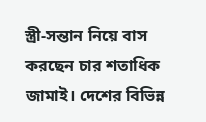স্ত্রী-সন্তান নিয়ে বাস করছেন চার শতাধিক জামাই। দেশের বিভিন্ন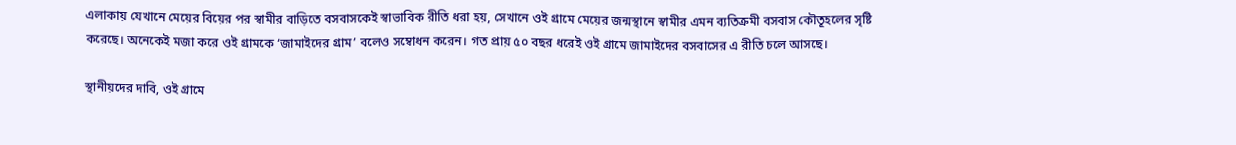এলাকায় যেখানে মেয়ের বিয়ের পর স্বামীর বাড়িতে বসবাসকেই স্বাভাবিক রীতি ধরা হয়, সেখানে ওই গ্রামে মেয়ের জন্মস্থানে স্বামীর এমন ব্যতিক্রমী বসবাস কৌতূহলের সৃষ্টি করেছে। অনেকেই মজা করে ওই গ্রামকে ‘জামাইদের গ্রাম’ বলেও সম্বোধন করেন। গত প্রায় ৫০ বছর ধরেই ওই গ্রামে জামাইদের বসবাসের এ রীতি চলে আসছে।

স্থানীয়দের দাবি, ওই গ্রামে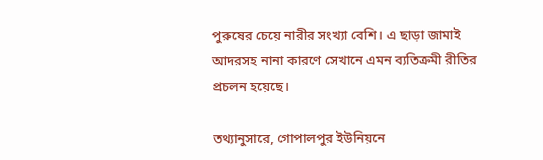পুরুষের চেয়ে নারীর সংখ্যা বেশি। এ ছাড়া জামাই আদরসহ নানা কারণে সেখানে এমন ব্যতিক্রমী রীতির প্রচলন হয়েছে।

তথ্যানুসারে, গোপালপুর ইউনিয়নে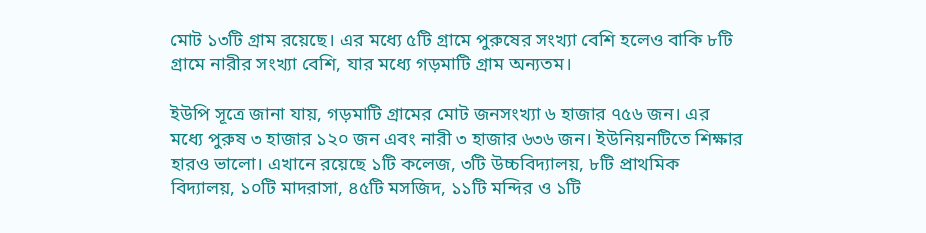মোট ১৩টি গ্রাম রয়েছে। এর মধ্যে ৫টি গ্রামে পুরুষের সংখ্যা বেশি হলেও বাকি ৮টি গ্রামে নারীর সংখ্যা বেশি, যার মধ্যে গড়মাটি গ্রাম অন্যতম।

ইউপি সূত্রে জানা যায়, গড়মাটি গ্রামের মোট জনসংখ্যা ৬ হাজার ৭৫৬ জন। এর মধ্যে পুরুষ ৩ হাজার ১২০ জন এবং নারী ৩ হাজার ৬৩৬ জন। ইউনিয়নটিতে শিক্ষার হারও ভালো। এখানে রয়েছে ১টি কলেজ, ৩টি উচ্চবিদ্যালয়, ৮টি প্রাথমিক বিদ্যালয়, ১০টি মাদরাসা, ৪৫টি মসজিদ, ১১টি মন্দির ও ১টি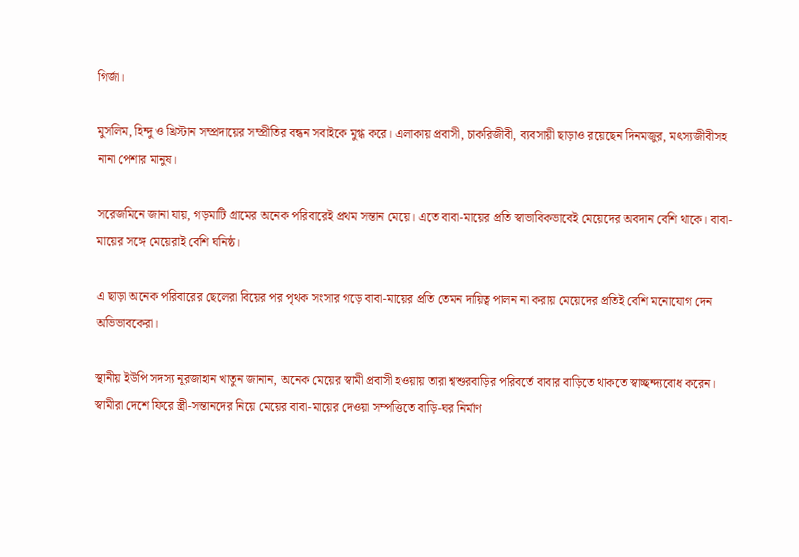গির্জা।

মুসলিম, হিন্দু ও খ্রিস্টান সম্প্রদায়ের সম্প্রীতির বন্ধন সবাইকে মুগ্ধ করে। এলাকায় প্রবাসী, চাকরিজীবী, ব্যবসায়ী ছাড়াও রয়েছেন দিনমজুর, মৎস্যজীবীসহ নানা পেশার মানুষ।

সরেজমিনে জানা যায়, গড়মাটি গ্রামের অনেক পরিবারেই প্রথম সন্তান মেয়ে। এতে বাবা-মায়ের প্রতি স্বাভাবিকভাবেই মেয়েদের অবদান বেশি থাকে। বাবা-মায়ের সঙ্গে মেয়েরাই বেশি ঘনিষ্ঠ।

এ ছাড়া অনেক পরিবারের ছেলেরা বিয়ের পর পৃথক সংসার গড়ে বাবা-মায়ের প্রতি তেমন দায়িত্ব পালন না করায় মেয়েদের প্রতিই বেশি মনোযোগ দেন অভিভাবকেরা।

স্থানীয় ইউপি সদস্য নূরজাহান খাতুন জানান, অনেক মেয়ের স্বামী প্রবাসী হওয়ায় তারা শ্বশুরবাড়ির পরিবর্তে বাবার বাড়িতে থাকতে স্বাচ্ছন্দ্যবোধ করেন। স্বামীরা দেশে ফিরে স্ত্রী-সন্তানদের নিয়ে মেয়ের বাবা-মায়ের দেওয়া সম্পত্তিতে বাড়ি-ঘর নির্মাণ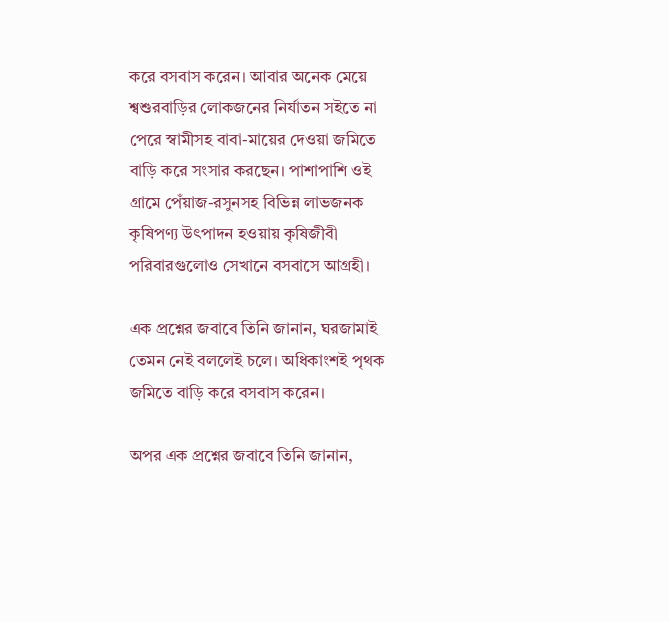করে বসবাস করেন। আবার অনেক মেয়ে শ্বশুরবাড়ির লোকজনের নির্যাতন সইতে না পেরে স্বামীসহ বাবা-মায়ের দেওয়া জমিতে বাড়ি করে সংসার করছেন। পাশাপাশি ওই গ্রামে পেঁয়াজ-রসুনসহ বিভিন্ন লাভজনক কৃষিপণ্য উৎপাদন হওয়ায় কৃষিজীবী পরিবারগুলোও সেখানে বসবাসে আগ্রহী।

এক প্রশ্নের জবাবে তিনি জানান, ঘরজামাই তেমন নেই বললেই চলে। অধিকাংশই পৃথক জমিতে বাড়ি করে বসবাস করেন।

অপর এক প্রশ্নের জবাবে তিনি জানান,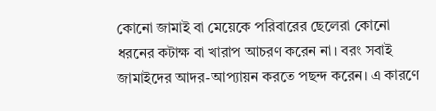কোনো জামাই বা মেয়েকে পরিবারের ছেলেরা কোনো ধরনের কটাক্ষ বা খারাপ আচরণ করেন না। বরং সবাই জামাইদের আদর-আপ্যায়ন করতে পছন্দ করেন। এ কারণে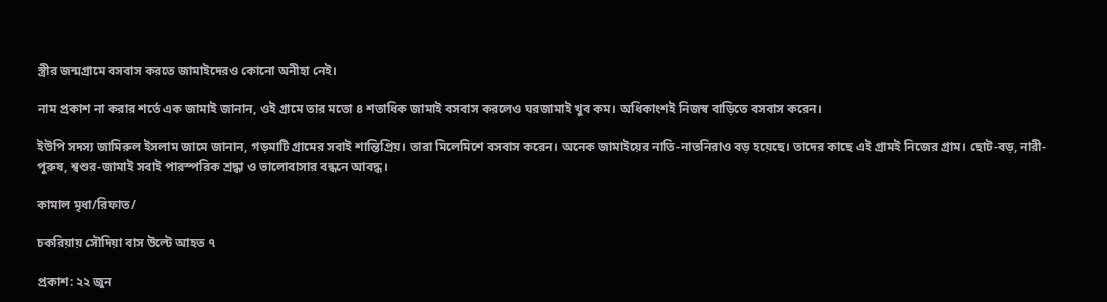স্ত্রীর জন্মগ্রামে বসবাস করতে জামাইদেরও কোনো অনীহা নেই।

নাম প্রকাশ না করার শর্তে এক জামাই জানান, ওই গ্রামে তার মতো ৪ শতাধিক জামাই বসবাস করলেও ঘরজামাই খুব কম। অধিকাংশই নিজস্ব বাড়িতে বসবাস করেন।

ইউপি সদস্য জামিরুল ইসলাম জামে জানান, গড়মাটি গ্রামের সবাই শান্তিপ্রিয়। তারা মিলেমিশে বসবাস করেন। অনেক জামাইয়ের নাতি-নাতনিরাও বড় হয়েছে। তাদের কাছে এই গ্রামই নিজের গ্রাম। ছোট-বড়, নারী-পুরুষ, শ্বশুর-জামাই সবাই পারস্পরিক শ্রদ্ধা ও ভালোবাসার বন্ধনে আবদ্ধ।

কামাল মৃধা/রিফাত/

চকরিয়ায় সৌদিয়া বাস উল্টে আহত ৭

প্রকাশ: ২২ জুন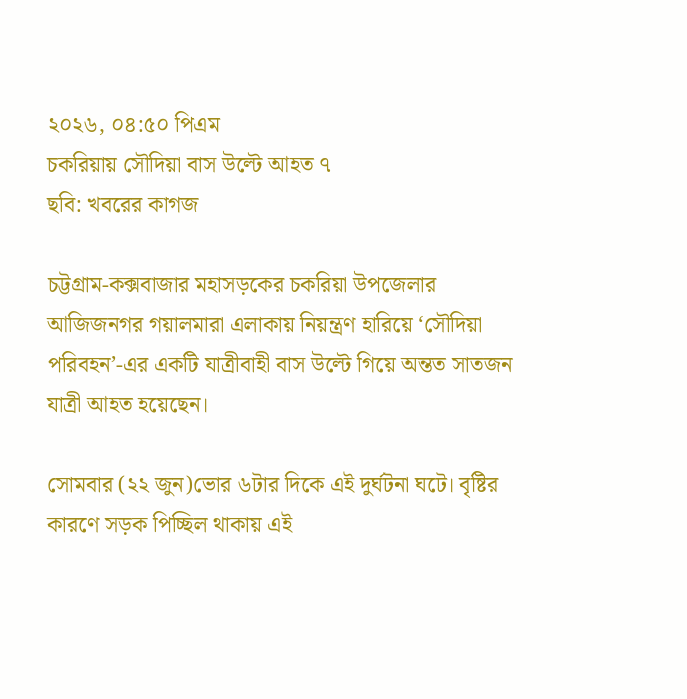২০২৬, ০৪:৫০ পিএম
চকরিয়ায় সৌদিয়া বাস উল্টে আহত ৭
ছবি: খবরের কাগজ

চট্টগ্রাম-কক্সবাজার মহাসড়কের চকরিয়া উপজেলার আজিজনগর গয়ালমারা এলাকায় নিয়ন্ত্রণ হারিয়ে ‘সৌদিয়া পরিবহন’-এর একটি যাত্রীবাহী বাস উল্টে গিয়ে অন্তত সাতজন যাত্রী আহত হয়েছেন।

সোমবার (২২ জুন)ভোর ৬টার দিকে এই দুর্ঘটনা ঘটে। বৃষ্টির কারণে সড়ক পিচ্ছিল থাকায় এই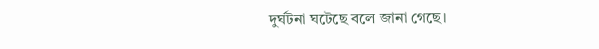দুর্ঘটনা ঘটেছে বলে জানা গেছে।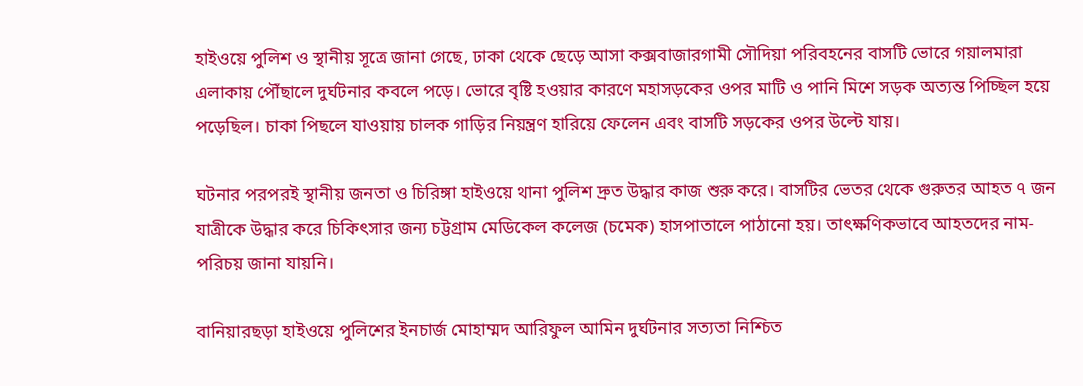হাইওয়ে পুলিশ ও স্থানীয় সূত্রে জানা গেছে, ঢাকা থেকে ছেড়ে আসা কক্সবাজারগামী সৌদিয়া পরিবহনের বাসটি ভোরে গয়ালমারা এলাকায় পৌঁছালে দুর্ঘটনার কবলে পড়ে। ভোরে বৃষ্টি হওয়ার কারণে মহাসড়কের ওপর মাটি ও পানি মিশে সড়ক অত্যন্ত পিচ্ছিল হয়ে পড়েছিল। চাকা পিছলে যাওয়ায় চালক গাড়ির নিয়ন্ত্রণ হারিয়ে ফেলেন এবং বাসটি সড়কের ওপর উল্টে যায়।

ঘটনার পরপরই স্থানীয় জনতা ও চিরিঙ্গা হাইওয়ে থানা পুলিশ দ্রুত উদ্ধার কাজ শুরু করে। বাসটির ভেতর থেকে গুরুতর আহত ৭ জন যাত্রীকে উদ্ধার করে চিকিৎসার জন্য চট্টগ্রাম মেডিকেল কলেজ (চমেক) হাসপাতালে পাঠানো হয়। তাৎক্ষণিকভাবে আহতদের নাম-পরিচয় জানা যায়নি।

বানিয়ারছড়া হাইওয়ে পুলিশের ইনচার্জ মোহাম্মদ আরিফুল আমিন দুর্ঘটনার সত্যতা নিশ্চিত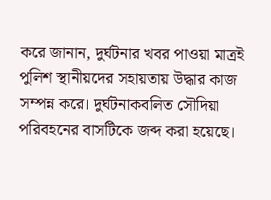করে জানান, দুর্ঘটনার খবর পাওয়া মাত্রই পুলিশ স্থানীয়দের সহায়তায় উদ্ধার কাজ সম্পন্ন করে। দুর্ঘটনাকবলিত সৌদিয়া পরিবহনের বাসটিকে জব্দ করা হয়েছে।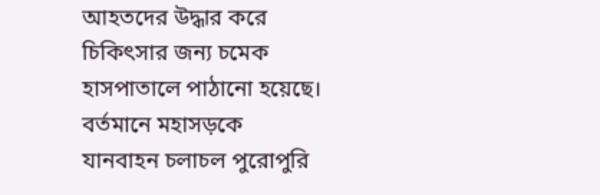আহতদের উদ্ধার করে চিকিৎসার জন্য চমেক হাসপাতালে পাঠানো হয়েছে। বর্তমানে মহাসড়কে যানবাহন চলাচল পুরোপুরি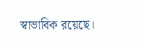স্বাভাবিক রয়েছে।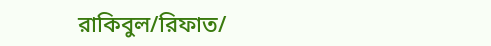রাকিবুল/রিফাত/